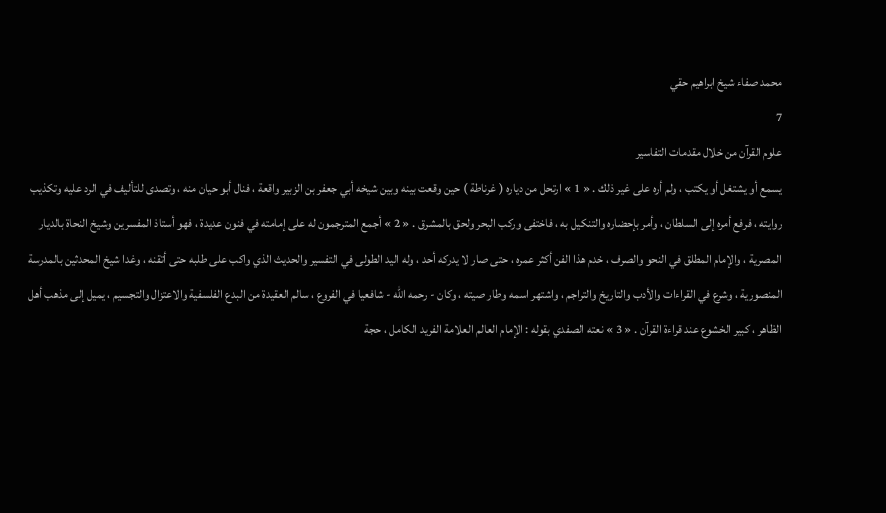محمد صفاء شيخ ابراهيم حقي
7
علوم القرآن من خلال مقدمات التفاسير
يسمع أو يشتغل أو يكتب ، ولم أره على غير ذلك . « 1 » ارتحل من دياره ( غرناطة ) حين وقعت بينه وبين شيخه أبي جعفر بن الزبير واقعة ، فنال أبو حيان منه ، وتصدى للتأليف في الرد عليه وتكذيب روايته ، فرفع أمره إلى السلطان ، وأمر بإحضاره والتنكيل به ، فاختفى وركب البحر ولحق بالمشرق . « 2 » أجمع المترجمون له على إمامته في فنون عديدة ، فهو أستاذ المفسرين وشيخ النحاة بالديار المصرية ، والإمام المطلق في النحو والصرف ، خدم هذا الفن أكثر عمره ، حتى صار لا يدركه أحد ، وله اليد الطولى في التفسير والحديث الذي واكب على طلبه حتى أتقنه ، وغدا شيخ المحدثين بالمدرسة المنصورية ، وشرع في القراءات والأدب والتاريخ والتراجم ، واشتهر اسمه وطار صيته ، وكان - رحمه اللّه - شافعيا في الفروع ، سالم العقيدة من البدع الفلسفية والاعتزال والتجسيم ، يميل إلى مذهب أهل الظاهر ، كبير الخشوع عند قراءة القرآن . « 3 » نعته الصفدي بقوله : الإمام العالم العلامة الفريد الكامل ، حجة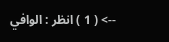--> ( 1 ) انظر : الوافي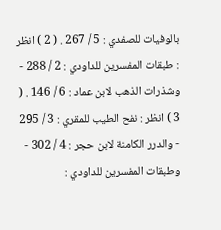بالوفيات للصفدي : 5 / 267 . ( 2 ) انظر : طبقات المفسرين للداودي : 2 / 288 - وشذرات الذهب لابن عماد : 6 / 146 . ( 3 ) انظر : نفح الطيب للمقري : 3 / 295 - والدرر الكامنة لابن حجر : 4 / 302 - وطبقات المفسرين للداودي :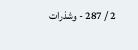2 / 287 - وشذرات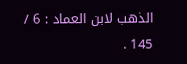الذهب لابن العماد : 6 / 145 .